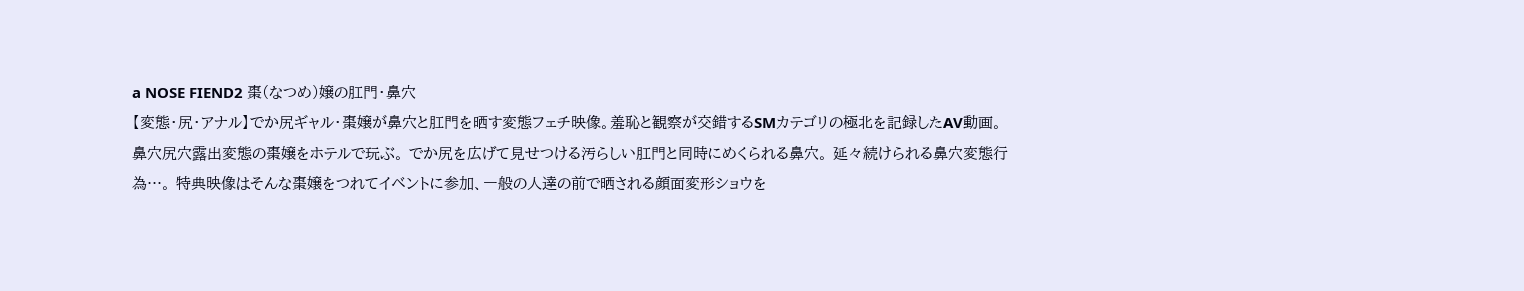a NOSE FIEND2 棗(なつめ)嬢の肛門・鼻穴
【変態・尻・アナル】でか尻ギャル・棗嬢が鼻穴と肛門を晒す変態フェチ映像。羞恥と観察が交錯するSMカテゴリの極北を記録したAV動画。
鼻穴尻穴露出変態の棗嬢をホテルで玩ぶ。 でか尻を広げて見せつける汚らしい肛門と同時にめくられる鼻穴。 延々続けられる鼻穴変態行為…。 特典映像はそんな棗嬢をつれてイベントに参加、一般の人達の前で晒される顔面変形ショウを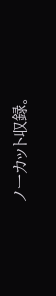ノーカット収録。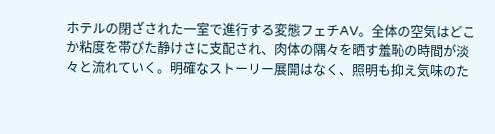ホテルの閉ざされた一室で進行する変態フェチAV。全体の空気はどこか粘度を帯びた静けさに支配され、肉体の隅々を晒す羞恥の時間が淡々と流れていく。明確なストーリー展開はなく、照明も抑え気味のた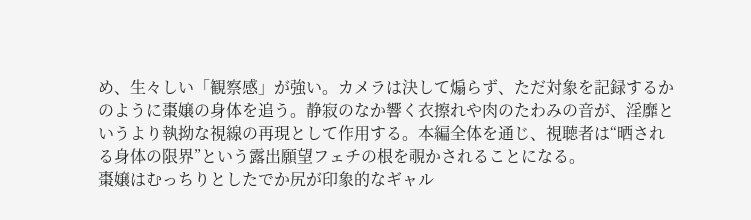め、生々しい「観察感」が強い。カメラは決して煽らず、ただ対象を記録するかのように棗嬢の身体を追う。静寂のなか響く衣擦れや肉のたわみの音が、淫靡というより執拗な視線の再現として作用する。本編全体を通じ、視聴者は“晒される身体の限界”という露出願望フェチの根を覗かされることになる。
棗嬢はむっちりとしたでか尻が印象的なギャル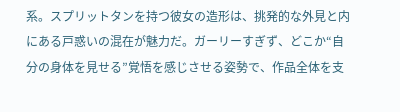系。スプリットタンを持つ彼女の造形は、挑発的な外見と内にある戸惑いの混在が魅力だ。ガーリーすぎず、どこか“自分の身体を見せる”覚悟を感じさせる姿勢で、作品全体を支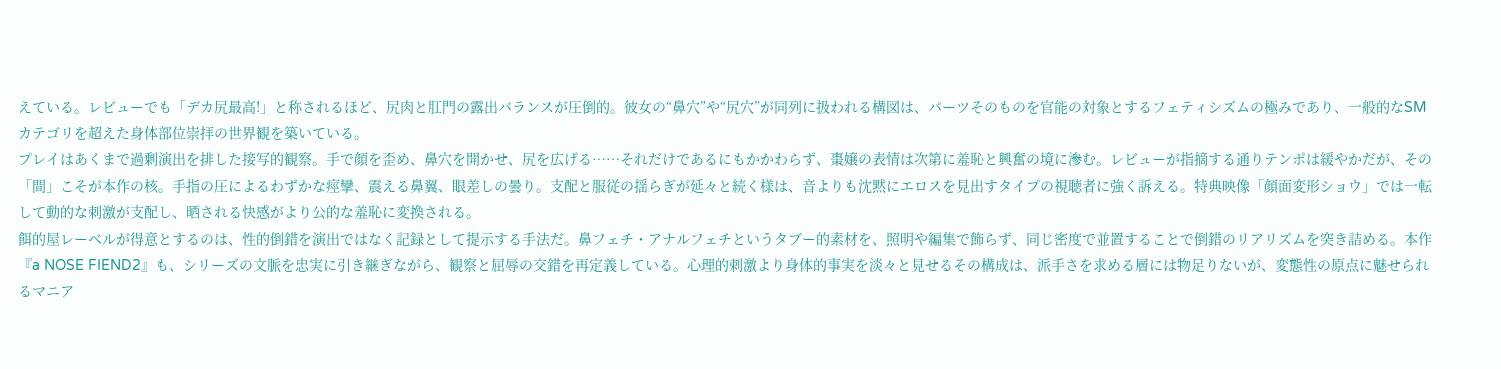えている。レビューでも「デカ尻最高!」と称されるほど、尻肉と肛門の露出バランスが圧倒的。彼女の“鼻穴”や“尻穴”が同列に扱われる構図は、パーツそのものを官能の対象とするフェティシズムの極みであり、一般的なSMカテゴリを超えた身体部位崇拝の世界観を築いている。
プレイはあくまで過剰演出を排した接写的観察。手で顔を歪め、鼻穴を開かせ、尻を広げる……それだけであるにもかかわらず、棗嬢の表情は次第に羞恥と興奮の境に滲む。レビューが指摘する通りテンポは緩やかだが、その「間」こそが本作の核。手指の圧によるわずかな痙攣、震える鼻翼、眼差しの曇り。支配と服従の揺らぎが延々と続く様は、音よりも沈黙にエロスを見出すタイプの視聴者に強く訴える。特典映像「顔面変形ショウ」では一転して動的な刺激が支配し、晒される快感がより公的な羞恥に変換される。
餌的屋レーベルが得意とするのは、性的倒錯を演出ではなく記録として提示する手法だ。鼻フェチ・アナルフェチというタブー的素材を、照明や編集で飾らず、同じ密度で並置することで倒錯のリアリズムを突き詰める。本作『a NOSE FIEND2』も、シリーズの文脈を忠実に引き継ぎながら、観察と屈辱の交錯を再定義している。心理的刺激より身体的事実を淡々と見せるその構成は、派手さを求める層には物足りないが、変態性の原点に魅せられるマニア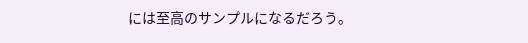には至高のサンプルになるだろう。